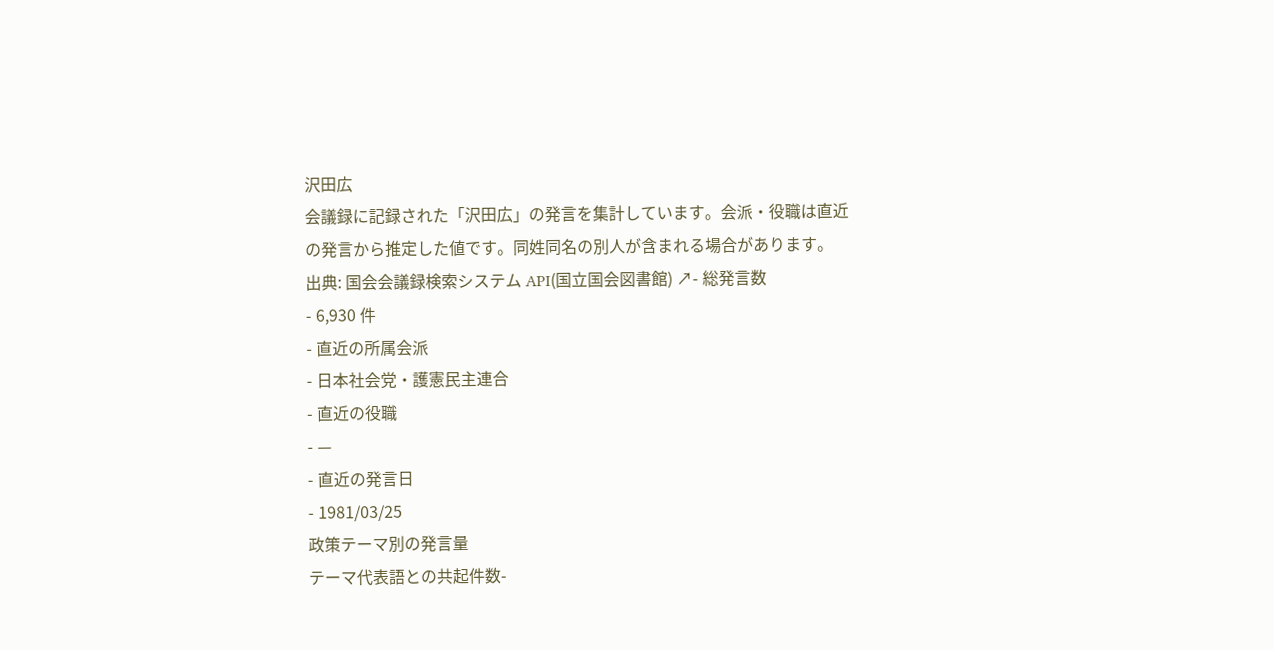沢田広
会議録に記録された「沢田広」の発言を集計しています。会派・役職は直近の発言から推定した値です。同姓同名の別人が含まれる場合があります。
出典: 国会会議録検索システム API(国立国会図書館) ↗- 総発言数
- 6,930 件
- 直近の所属会派
- 日本社会党・護憲民主連合
- 直近の役職
- —
- 直近の発言日
- 1981/03/25
政策テーマ別の発言量
テーマ代表語との共起件数-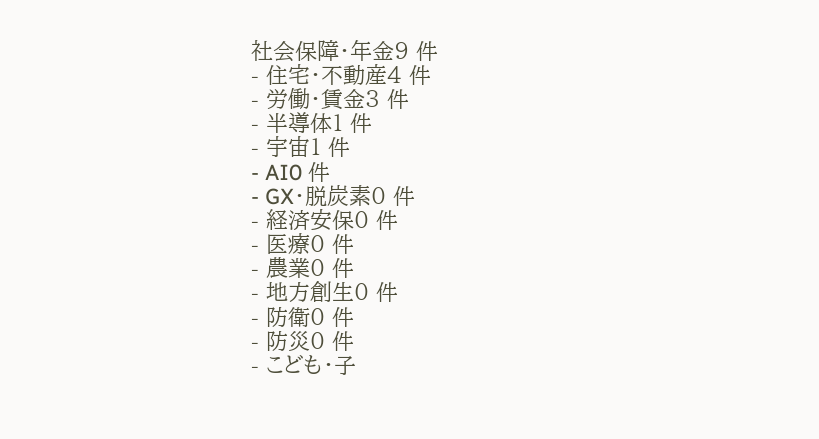社会保障・年金9 件
- 住宅・不動産4 件
- 労働・賃金3 件
- 半導体1 件
- 宇宙1 件
- AI0 件
- GX・脱炭素0 件
- 経済安保0 件
- 医療0 件
- 農業0 件
- 地方創生0 件
- 防衛0 件
- 防災0 件
- こども・子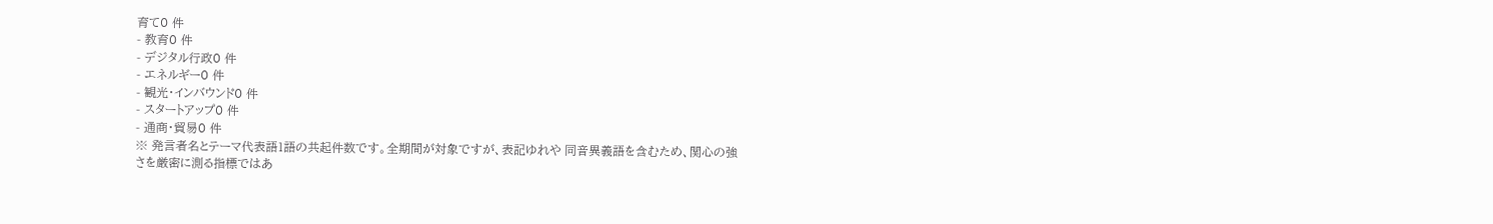育て0 件
- 教育0 件
- デジタル行政0 件
- エネルギー0 件
- 観光・インバウンド0 件
- スタートアップ0 件
- 通商・貿易0 件
※ 発言者名とテーマ代表語1語の共起件数です。全期間が対象ですが、表記ゆれや 同音異義語を含むため、関心の強さを厳密に測る指標ではあ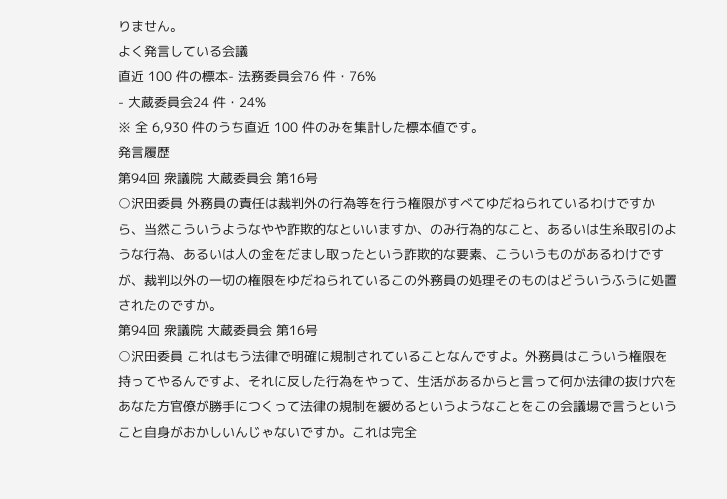りません。
よく発言している会議
直近 100 件の標本- 法務委員会76 件・76%
- 大蔵委員会24 件・24%
※ 全 6,930 件のうち直近 100 件のみを集計した標本値です。
発言履歴
第94回 衆議院 大蔵委員会 第16号
○沢田委員 外務員の責任は裁判外の行為等を行う権限がすべてゆだねられているわけですから、当然こういうようなやや詐欺的なといいますか、のみ行為的なこと、あるいは生糸取引のような行為、あるいは人の金をだまし取ったという詐欺的な要素、こういうものがあるわけですが、裁判以外の一切の権限をゆだねられているこの外務員の処理そのものはどういうふうに処置されたのですか。
第94回 衆議院 大蔵委員会 第16号
○沢田委員 これはもう法律で明確に規制されていることなんですよ。外務員はこういう権限を持ってやるんですよ、それに反した行為をやって、生活があるからと言って何か法律の抜け穴をあなた方官僚が勝手につくって法律の規制を緩めるというようなことをこの会議場で言うということ自身がおかしいんじゃないですか。これは完全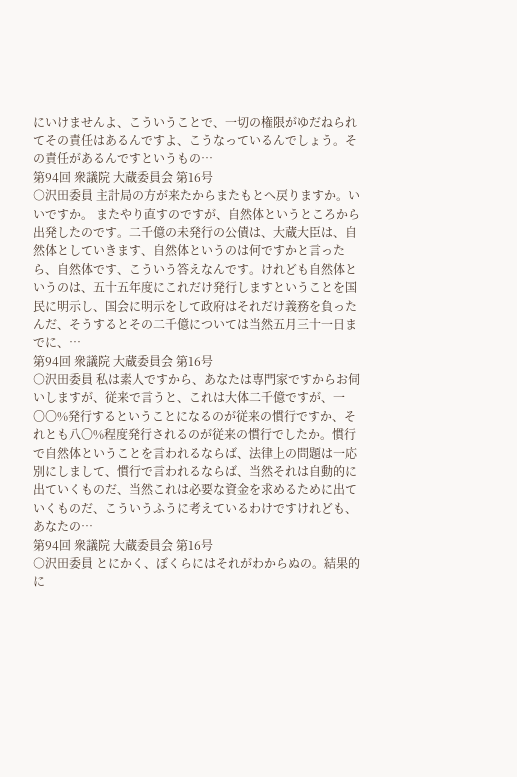にいけませんよ、こういうことで、一切の権限がゆだねられてその責任はあるんですよ、こうなっているんでしょう。その責任があるんですというもの…
第94回 衆議院 大蔵委員会 第16号
○沢田委員 主計局の方が来たからまたもとへ戻りますか。いいですか。 またやり直すのですが、自然体というところから出発したのです。二千億の未発行の公債は、大蔵大臣は、自然体としていきます、自然体というのは何ですかと言ったら、自然体です、こういう答えなんです。けれども自然体というのは、五十五年度にこれだけ発行しますということを国民に明示し、国会に明示をして政府はそれだけ義務を負ったんだ、そうするとその二千億については当然五月三十一日までに、…
第94回 衆議院 大蔵委員会 第16号
○沢田委員 私は素人ですから、あなたは専門家ですからお伺いしますが、従来で言うと、これは大体二千億ですが、一〇〇%発行するということになるのが従来の慣行ですか、それとも八〇%程度発行されるのが従来の慣行でしたか。慣行で自然体ということを言われるならば、法律上の問題は一応別にしまして、慣行で言われるならば、当然それは自動的に出ていくものだ、当然これは必要な資金を求めるために出ていくものだ、こういうふうに考えているわけですけれども、あなたの…
第94回 衆議院 大蔵委員会 第16号
○沢田委員 とにかく、ぼくらにはそれがわからぬの。結果的に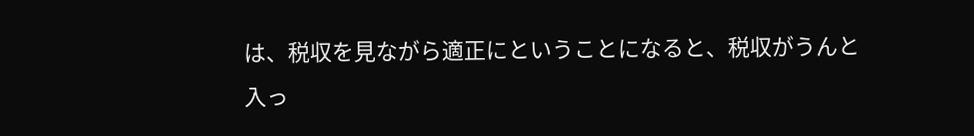は、税収を見ながら適正にということになると、税収がうんと入っ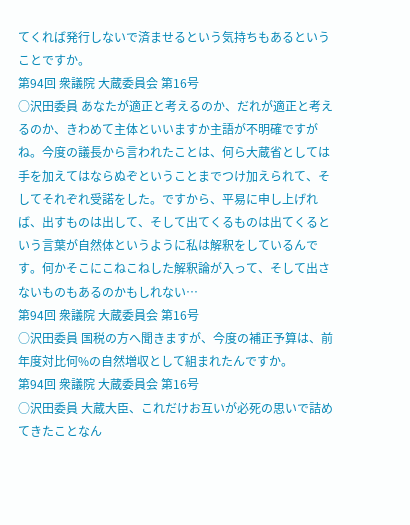てくれば発行しないで済ませるという気持ちもあるということですか。
第94回 衆議院 大蔵委員会 第16号
○沢田委員 あなたが適正と考えるのか、だれが適正と考えるのか、きわめて主体といいますか主語が不明確ですがね。今度の議長から言われたことは、何ら大蔵省としては手を加えてはならぬぞということまでつけ加えられて、そしてそれぞれ受諾をした。ですから、平易に申し上げれば、出すものは出して、そして出てくるものは出てくるという言葉が自然体というように私は解釈をしているんです。何かそこにこねこねした解釈論が入って、そして出さないものもあるのかもしれない…
第94回 衆議院 大蔵委員会 第16号
○沢田委員 国税の方へ聞きますが、今度の補正予算は、前年度対比何%の自然増収として組まれたんですか。
第94回 衆議院 大蔵委員会 第16号
○沢田委員 大蔵大臣、これだけお互いが必死の思いで詰めてきたことなん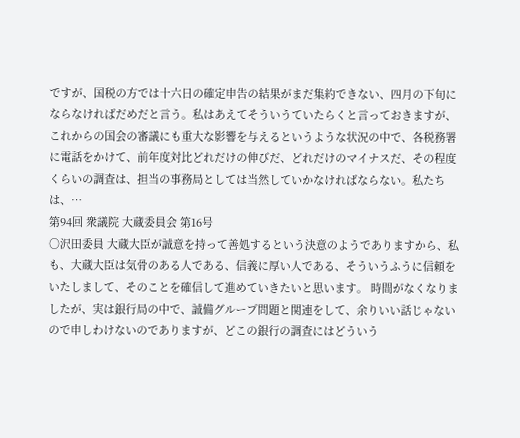ですが、国税の方では十六日の確定申告の結果がまだ集約できない、四月の下旬にならなければだめだと言う。私はあえてそういうていたらくと言っておきますが、これからの国会の審議にも重大な影響を与えるというような状況の中で、各税務署に電話をかけて、前年度対比どれだけの伸びだ、どれだけのマイナスだ、その程度くらいの調査は、担当の事務局としては当然していかなければならない。私たちは、…
第94回 衆議院 大蔵委員会 第16号
○沢田委員 大蔵大臣が誠意を持って善処するという決意のようでありますから、私も、大蔵大臣は気骨のある人である、信義に厚い人である、そういうふうに信頼をいたしまして、そのことを確信して進めていきたいと思います。 時間がなくなりましたが、実は銀行局の中で、誠備グループ問題と関連をして、余りいい話じゃないので申しわけないのでありますが、どこの銀行の調査にはどういう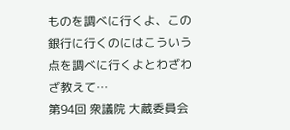ものを調べに行くよ、この銀行に行くのにはこういう点を調べに行くよとわざわざ教えて…
第94回 衆議院 大蔵委員会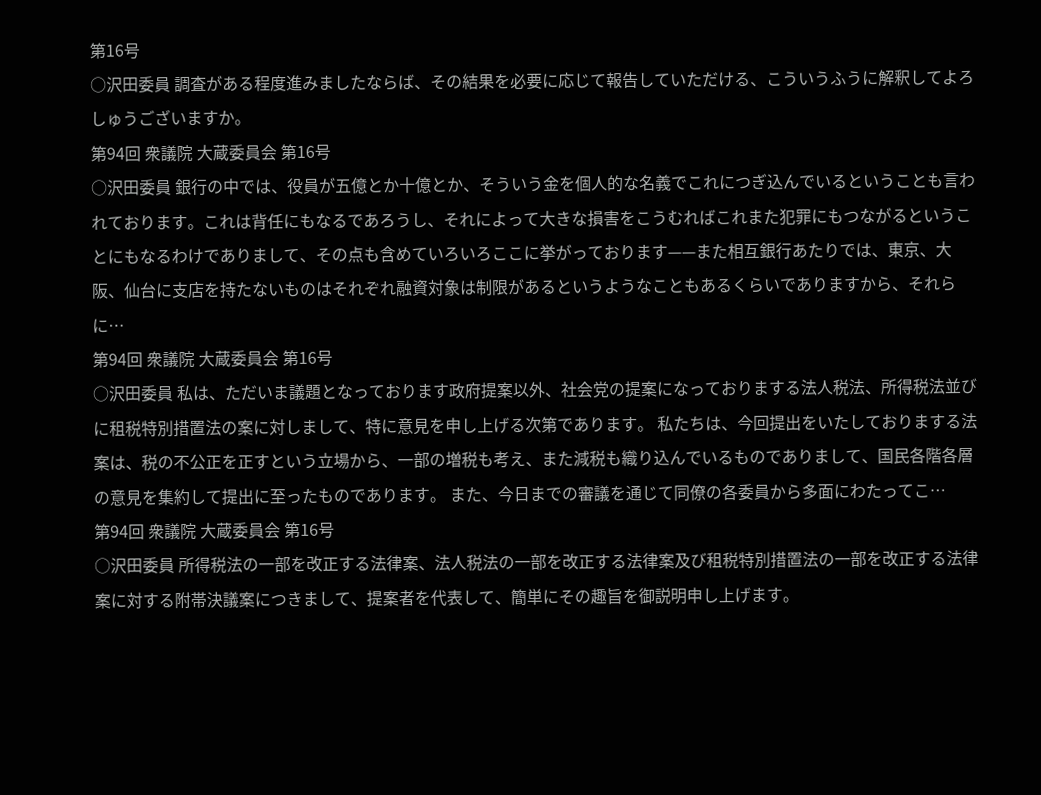第16号
○沢田委員 調査がある程度進みましたならば、その結果を必要に応じて報告していただける、こういうふうに解釈してよろしゅうございますか。
第94回 衆議院 大蔵委員会 第16号
○沢田委員 銀行の中では、役員が五億とか十億とか、そういう金を個人的な名義でこれにつぎ込んでいるということも言われております。これは背任にもなるであろうし、それによって大きな損害をこうむればこれまた犯罪にもつながるということにもなるわけでありまして、その点も含めていろいろここに挙がっております——また相互銀行あたりでは、東京、大阪、仙台に支店を持たないものはそれぞれ融資対象は制限があるというようなこともあるくらいでありますから、それらに…
第94回 衆議院 大蔵委員会 第16号
○沢田委員 私は、ただいま議題となっております政府提案以外、社会党の提案になっておりまする法人税法、所得税法並びに租税特別措置法の案に対しまして、特に意見を申し上げる次第であります。 私たちは、今回提出をいたしておりまする法案は、税の不公正を正すという立場から、一部の増税も考え、また減税も織り込んでいるものでありまして、国民各階各層の意見を集約して提出に至ったものであります。 また、今日までの審議を通じて同僚の各委員から多面にわたってこ…
第94回 衆議院 大蔵委員会 第16号
○沢田委員 所得税法の一部を改正する法律案、法人税法の一部を改正する法律案及び租税特別措置法の一部を改正する法律案に対する附帯決議案につきまして、提案者を代表して、簡単にその趣旨を御説明申し上げます。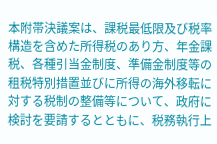本附帯決議案は、課税最低限及び税率構造を含めた所得税のあり方、年金課税、各種引当金制度、準備金制度等の租税特別措置並びに所得の海外移転に対する税制の整備等について、政府に検討を要請するとともに、税務執行上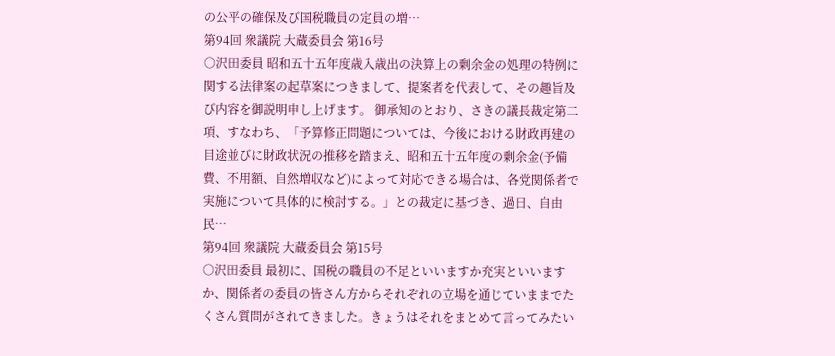の公平の確保及び国税職員の定員の増…
第94回 衆議院 大蔵委員会 第16号
○沢田委員 昭和五十五年度歳入歳出の決算上の剰余金の処理の特例に関する法律案の起草案につきまして、提案者を代表して、その趣旨及び内容を御説明申し上げます。 御承知のとおり、さきの議長裁定第二項、すなわち、「予算修正問題については、今後における財政再建の目途並びに財政状況の推移を踏まえ、昭和五十五年度の剰余金(予備費、不用額、自然増収など)によって対応できる場合は、各党関係者で実施について具体的に検討する。」との裁定に基づき、過日、自由民…
第94回 衆議院 大蔵委員会 第15号
○沢田委員 最初に、国税の職員の不足といいますか充実といいますか、関係者の委員の皆さん方からそれぞれの立場を通じていままでたくさん質問がされてきました。きょうはそれをまとめて言ってみたい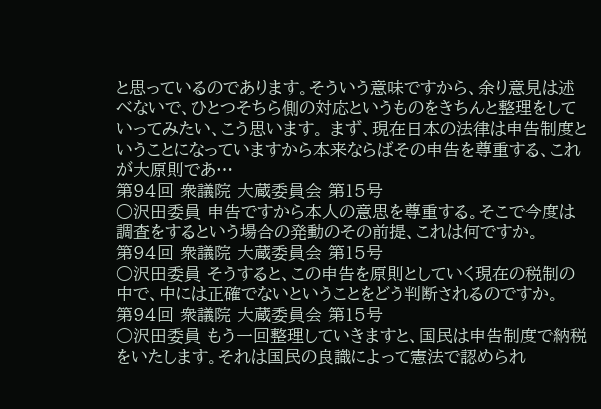と思っているのであります。そういう意味ですから、余り意見は述べないで、ひとつそちら側の対応というものをきちんと整理をしていってみたい、こう思います。 まず、現在日本の法律は申告制度ということになっていますから本来ならばその申告を尊重する、これが大原則であ…
第94回 衆議院 大蔵委員会 第15号
○沢田委員 申告ですから本人の意思を尊重する。そこで今度は調査をするという場合の発動のその前提、これは何ですか。
第94回 衆議院 大蔵委員会 第15号
○沢田委員 そうすると、この申告を原則としていく現在の税制の中で、中には正確でないということをどう判断されるのですか。
第94回 衆議院 大蔵委員会 第15号
○沢田委員 もう一回整理していきますと、国民は申告制度で納税をいたします。それは国民の良識によって憲法で認められ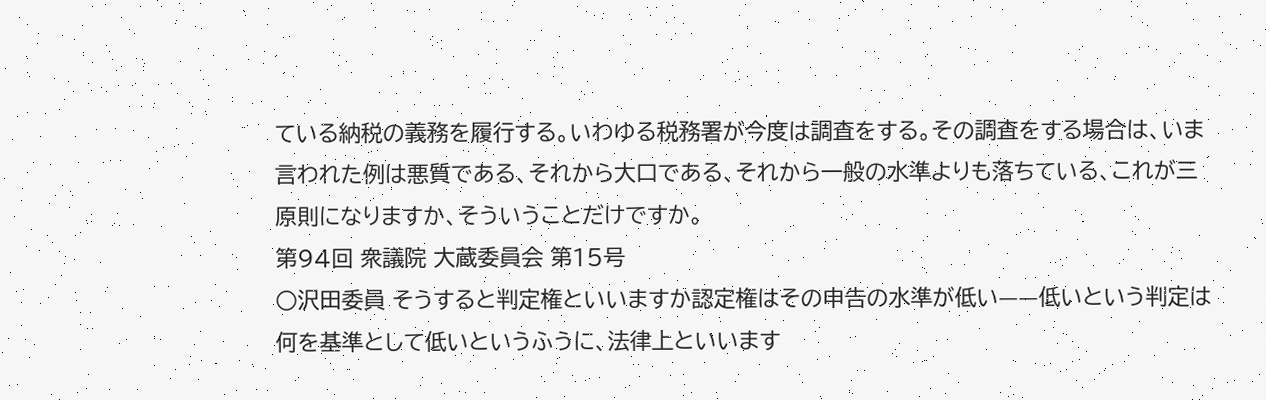ている納税の義務を履行する。いわゆる税務署が今度は調査をする。その調査をする場合は、いま言われた例は悪質である、それから大口である、それから一般の水準よりも落ちている、これが三原則になりますか、そういうことだけですか。
第94回 衆議院 大蔵委員会 第15号
○沢田委員 そうすると判定権といいますか認定権はその申告の水準が低い——低いという判定は何を基準として低いというふうに、法律上といいます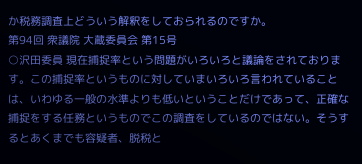か税務調査上どういう解釈をしておられるのですか。
第94回 衆議院 大蔵委員会 第15号
○沢田委員 現在捕捉率という問題がいろいろと議論をされております。この捕捉率というものに対していまいろいろ言われていることは、いわゆる一般の水準よりも低いということだけであって、正確な捕捉をする任務というものでこの調査をしているのではない。そうするとあくまでも容疑者、脱税と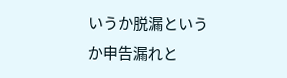いうか脱漏というか申告漏れと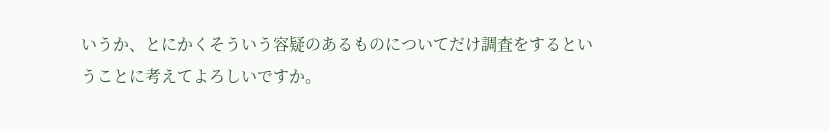いうか、とにかくそういう容疑のあるものについてだけ調査をするということに考えてよろしいですか。